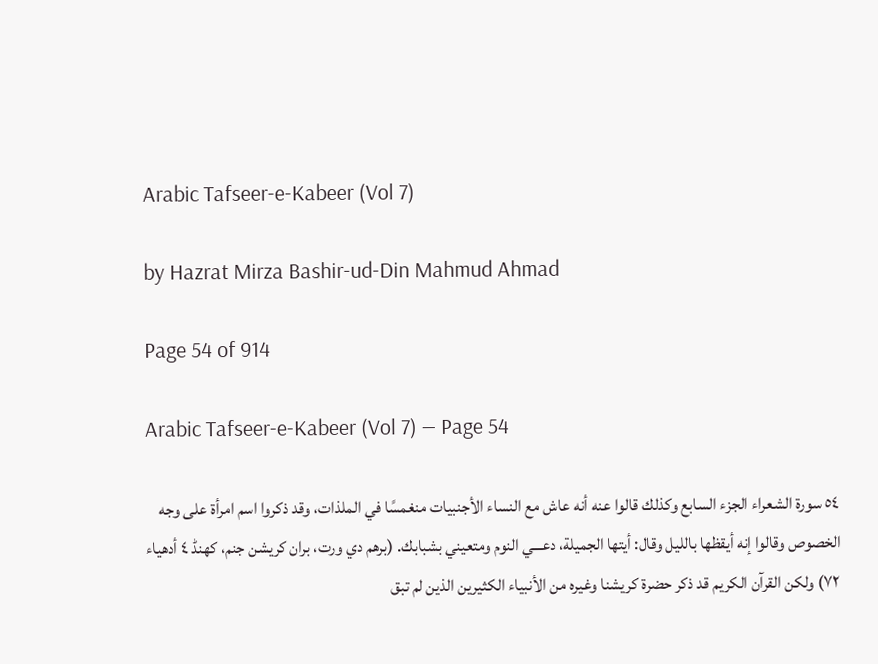Arabic Tafseer-e-Kabeer (Vol 7)

by Hazrat Mirza Bashir-ud-Din Mahmud Ahmad

Page 54 of 914

Arabic Tafseer-e-Kabeer (Vol 7) — Page 54

٥٤ سورة الشعراء الجزء السابع وكذلك قالوا عنه أنه عاش مع النساء الأجنبيات منغمسًا في الملذات، وقد ذكروا اسم امرأة على وجه الخصوص وقالوا إنه أيقظها بالليل وقال: أيتها الجميلة، دعـــي النوم ومتعيني بشبابك. (برهم دي ورت، بران كريشن جنم، کھنڈ ٤ أدهیاء ٧٢) ولكن القرآن الكريم قد ذكر حضرة كريشنا وغيره من الأنبياء الكثيرين الذين لم تبق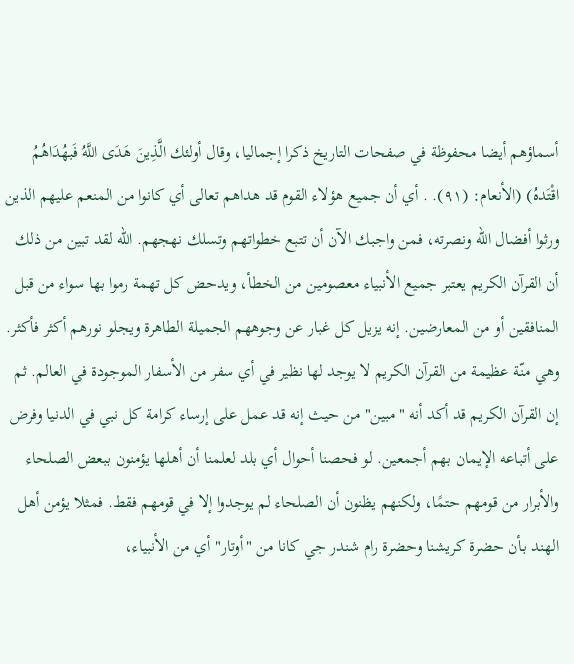أسماؤهم أيضا محفوظة في صفحات التاريخ ذكرا إجماليا، وقال أولئك الَّذِينَ هَدَى اللَّهُ فَبهُدَاهُمُ اقْتَدهُ) (الأنعام: (۹۱). . أي أن جميع هؤلاء القوم قد هداهم تعالى أي كانوا من المنعم عليهم الذين ورثوا أفضال الله ونصرته، فمن واجبك الآن أن تتبع خطواتهم وتسلك نهجهم. الله لقد تبين من ذلك أن القرآن الكريم يعتبر جميع الأنبياء معصومين من الخطأ، ويدحض كل تهمة رموا بها سواء من قبل المنافقين أو من المعارضين. إنه يزيل كل غبار عن وجوههم الجميلة الطاهرة ويجلو نورهم أكثر فأكثر. وهي منّة عظيمة من القرآن الكريم لا يوجد لها نظير في أي سفر من الأسفار الموجودة في العالم. ثم إن القرآن الكريم قد أكد أنه "مبين" من حيث إنه قد عمل على إرساء كرامة كل نبي في الدنيا وفرض على أتباعه الإيمان بهم أجمعين. لو فحصنا أحوال أي بلد لعلمنا أن أهلها يؤمنون ببعض الصلحاء والأبرار من قومهم حتمًا، ولكنهم يظنون أن الصلحاء لم يوجدوا إلا في قومهم فقط. فمثلا يؤمن أهل الهند بـأن حضرة كريشنا وحضرة رام شندر جي كانا من "أوتار" أي من الأنبياء،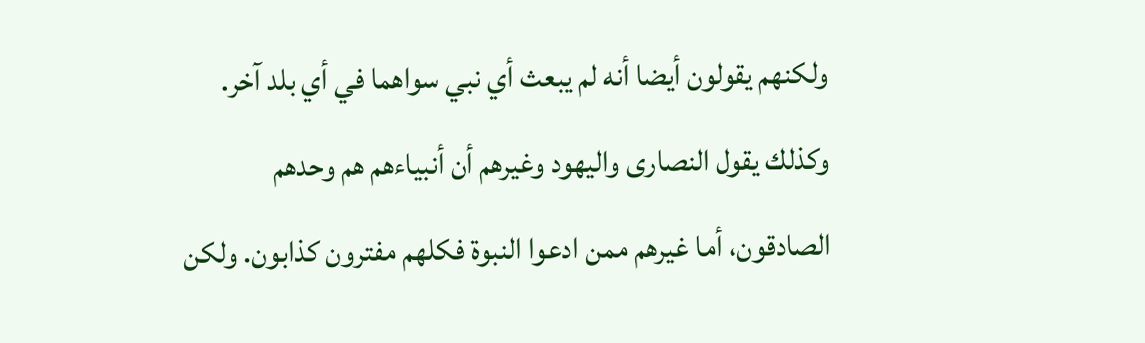ولكنهم يقولون أيضا أنه لم يبعث أي نبي سواهما في أي بلد آخر. وكذلك يقول النصارى واليهود وغيرهم أن أنبياءهم هم وحدهم الصادقون، أما غيرهم ممن ادعوا النبوة فكلهم مفترون كذابون. ولكن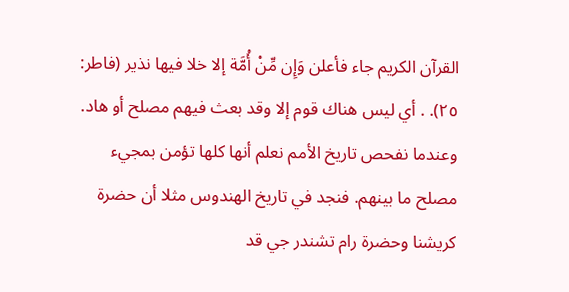القرآن الكريم جاء فأعلن وَإِن مِّنْ أُمَّة إلا خلا فيها نذير (فاطر: ٢٥). . أي ليس هناك قوم إلا وقد بعث فيهم مصلح أو هاد. وعندما نفحص تاريخ الأمم نعلم أنها كلها تؤمن بمجيء مصلح ما بينهم. فنجد في تاريخ الهندوس مثلا أن حضرة كريشنا وحضرة رام تشندر جي قد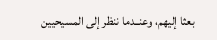بعثا إليهم، وعنــدما ننظر إلى المسيحيين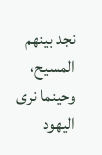نجد بينهم المسيح، وحينما نرى اليهود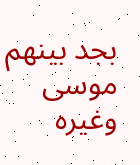بجد بينهم موسى وغيره